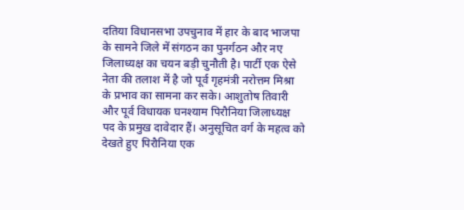दतिया विधानसभा उपचुनाव में हार के बाद भाजपा के सामने जिले में संगठन का पुनर्गठन और नए जिलाध्यक्ष का चयन बड़ी चुनौती है। पार्टी एक ऐसे नेता की तलाश में है जो पूर्व गृहमंत्री नरोत्तम मिश्रा के प्रभाव का सामना कर सके। आशुतोष तिवारी और पूर्व विधायक घनश्याम पिरौनिया जिलाध्यक्ष पद के प्रमुख दावेदार हैं। अनुसूचित वर्ग के महत्व को देखते हुए पिरौनिया एक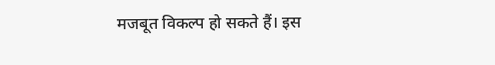मजबूत विकल्प हो सकते हैं। इस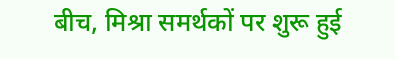बीच, मिश्रा समर्थकों पर शुरू हुई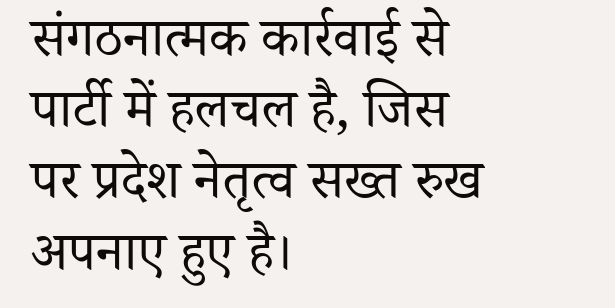संगठनात्मक कार्रवाई से पार्टी में हलचल है, जिस पर प्रदेश नेतृत्व सख्त रुख अपनाए हुए है।